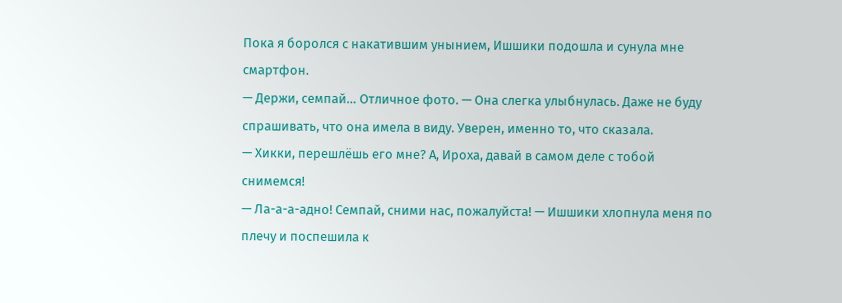Пока я боролся с накатившим унынием, Ишшики подошла и сунула мне смартфон.
— Держи, семпай… Отличное фото. — Она слегка улыбнулась. Даже не буду спрашивать, что она имела в виду. Уверен, именно то, что сказала.
— Хикки, перешлёшь его мне? А, Ироха, давай в самом деле с тобой снимемся!
— Ла-а-а-адно! Семпай, сними нас, пожалуйста! — Ишшики хлопнула меня по плечу и поспешила к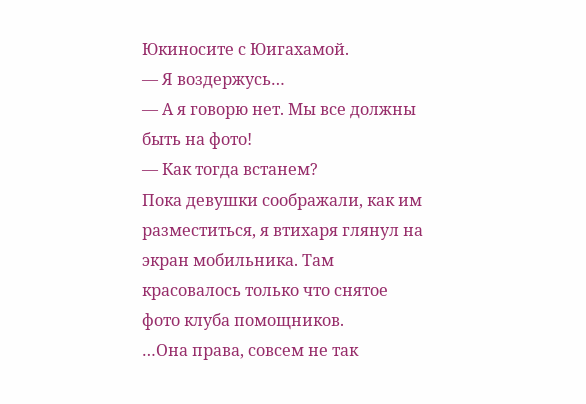Юкиносите с Юигахамой.
— Я воздержусь…
— А я говорю нет. Мы все должны быть на фото!
— Как тогда встанем?
Пока девушки соображали, как им разместиться, я втихаря глянул на экран мобильника. Там красовалось только что снятое фото клуба помощников.
…Она права, совсем не так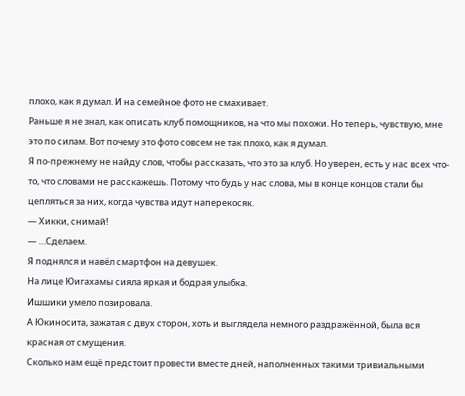плохо, как я думал. И на семейное фото не смахивает.
Раньше я не знал, как описать клуб помощников, на что мы похожи. Но теперь, чувствую, мне это по силам. Вот почему это фото совсем не так плохо, как я думал.
Я по-прежнему не найду слов, чтобы рассказать, что это за клуб. Но уверен, есть у нас всех что-то, что словами не расскажешь. Потому что будь у нас слова, мы в конце концов стали бы цепляться за них, когда чувства идут наперекосяк.
— Хикки, снимай!
— …Сделаем.
Я поднялся и навёл смартфон на девушек.
На лице Юигахамы сияла яркая и бодрая улыбка.
Ишшики умело позировала.
А Юкиносита, зажатая с двух сторон, хоть и выглядела немного раздражённой, была вся красная от смущения.
Сколько нам ещё предстоит провести вместе дней, наполненных такими тривиальными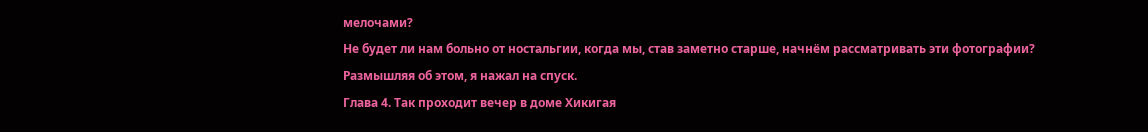мелочами?
Не будет ли нам больно от ностальгии, когда мы, став заметно старше, начнём рассматривать эти фотографии?
Размышляя об этом, я нажал на спуск.
Глава 4. Так проходит вечер в доме Хикигая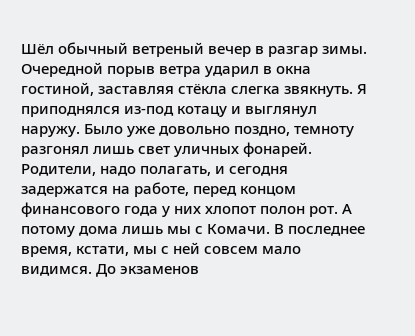Шёл обычный ветреный вечер в разгар зимы. Очередной порыв ветра ударил в окна гостиной, заставляя стёкла слегка звякнуть. Я приподнялся из-под котацу и выглянул наружу. Было уже довольно поздно, темноту разгонял лишь свет уличных фонарей.
Родители, надо полагать, и сегодня задержатся на работе, перед концом финансового года у них хлопот полон рот. А потому дома лишь мы с Комачи. В последнее время, кстати, мы с ней совсем мало видимся. До экзаменов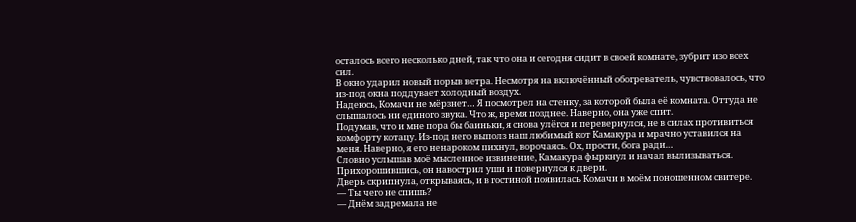осталось всего несколько дней, так что она и сегодня сидит в своей комнате, зубрит изо всех сил.
В окно ударил новый порыв ветра. Несмотря на включённый обогреватель, чувствовалось, что из-под окна поддувает холодный воздух.
Надеюсь, Комачи не мёрзнет… Я посмотрел на стенку, за которой была её комната. Оттуда не слышалось ни единого звука. Что ж, время позднее. Наверно, она уже спит.
Подумав, что и мне пора бы баиньки, я снова улёгся и перевернулся, не в силах противиться комфорту котацу. Из-под него выполз наш любимый кот Камакура и мрачно уставился на меня. Наверно, я его ненароком пихнул, ворочаясь. Ох, прости, бога ради…
Словно услышав моё мысленное извинение, Камакура фыркнул и начал вылизываться. Прихорошившись, он навострил уши и повернулся к двери.
Дверь скрипнула, открываясь, и в гостиной появилась Комачи в моём поношенном свитере.
— Ты чего не спишь?
— Днём задремала не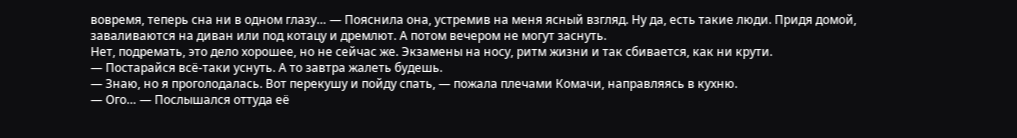вовремя, теперь сна ни в одном глазу… — Пояснила она, устремив на меня ясный взгляд. Ну да, есть такие люди. Придя домой, заваливаются на диван или под котацу и дремлют. А потом вечером не могут заснуть.
Нет, подремать, это дело хорошее, но не сейчас же. Экзамены на носу, ритм жизни и так сбивается, как ни крути.
— Постарайся всё-таки уснуть. А то завтра жалеть будешь.
— Знаю, но я проголодалась. Вот перекушу и пойду спать, — пожала плечами Комачи, направляясь в кухню.
— Ого… — Послышался оттуда её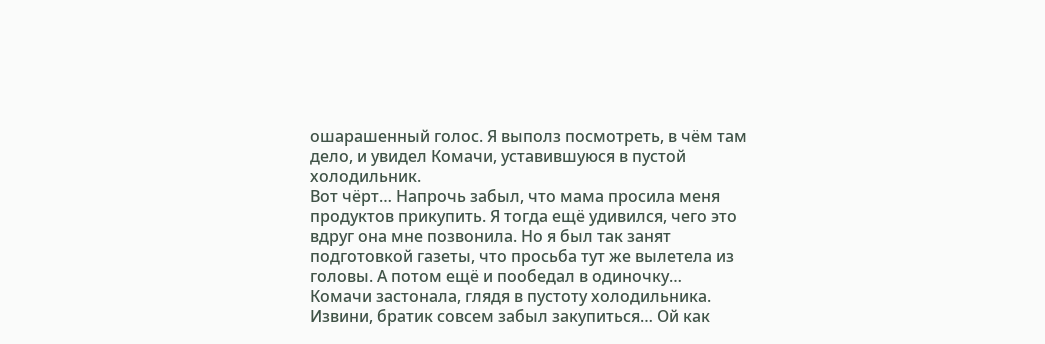ошарашенный голос. Я выполз посмотреть, в чём там дело, и увидел Комачи, уставившуюся в пустой холодильник.
Вот чёрт… Напрочь забыл, что мама просила меня продуктов прикупить. Я тогда ещё удивился, чего это вдруг она мне позвонила. Но я был так занят подготовкой газеты, что просьба тут же вылетела из головы. А потом ещё и пообедал в одиночку…
Комачи застонала, глядя в пустоту холодильника. Извини, братик совсем забыл закупиться… Ой как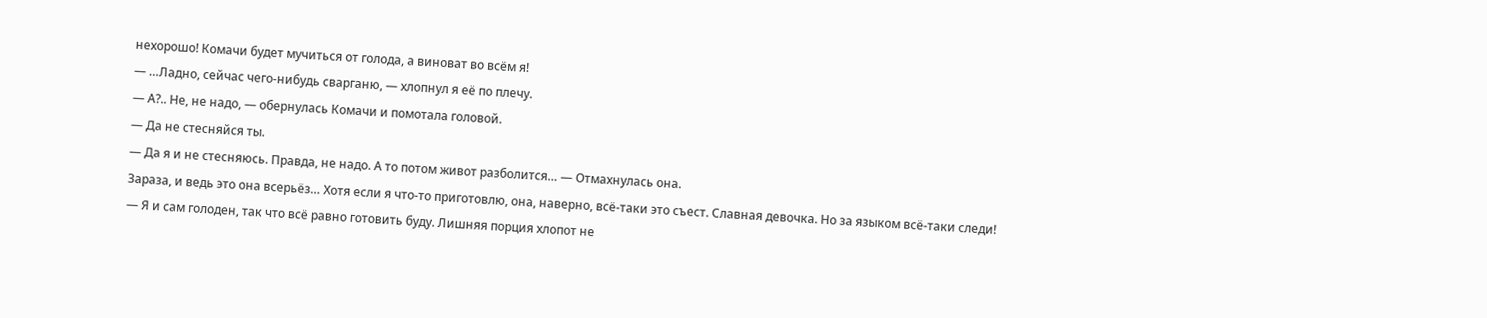нехорошо! Комачи будет мучиться от голода, а виноват во всём я!
— …Ладно, сейчас чего-нибудь сварганю, — хлопнул я её по плечу.
— А?.. Не, не надо, — обернулась Комачи и помотала головой.
— Да не стесняйся ты.
— Да я и не стесняюсь. Правда, не надо. А то потом живот разболится… — Отмахнулась она.
Зараза, и ведь это она всерьёз… Хотя если я что-то приготовлю, она, наверно, всё-таки это съест. Славная девочка. Но за языком всё-таки следи!
— Я и сам голоден, так что всё равно готовить буду. Лишняя порция хлопот не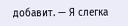добавит. — Я слегка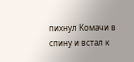пихнул Комачи в спину и встал к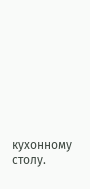кухонному столу.